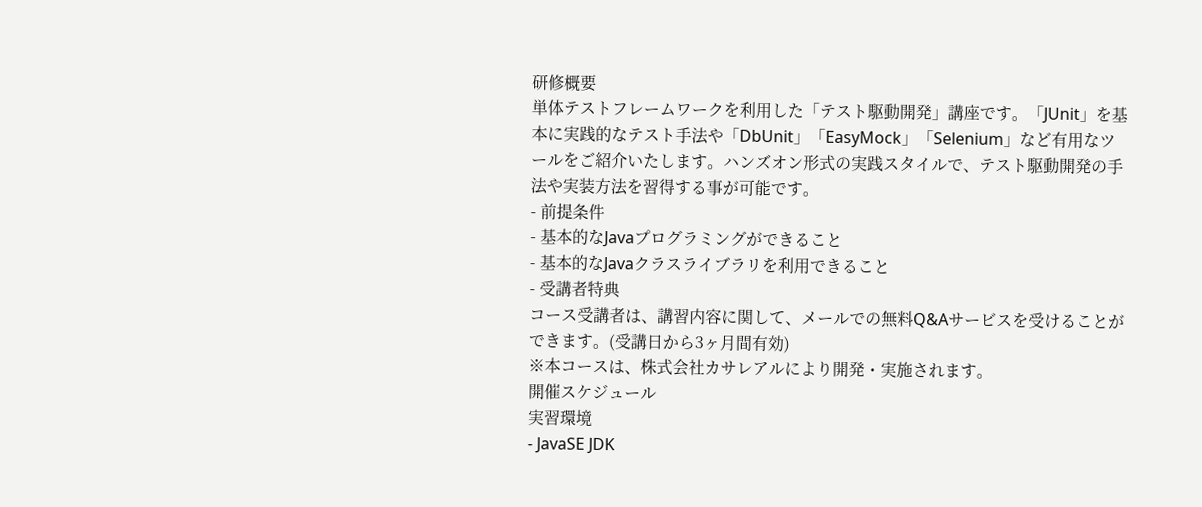研修概要
単体テストフレームワークを利用した「テスト駆動開発」講座です。「JUnit」を基本に実践的なテスト手法や「DbUnit」「EasyMock」「Selenium」など有用なツールをご紹介いたします。ハンズオン形式の実践スタイルで、テスト駆動開発の手法や実装方法を習得する事が可能です。
- 前提条件
- 基本的なJavaプログラミングができること
- 基本的なJavaクラスライブラリを利用できること
- 受講者特典
コース受講者は、講習内容に関して、メールでの無料Q&Aサービスを受けることができます。(受講日から3ヶ月間有効)
※本コースは、株式会社カサレアルにより開発・実施されます。
開催スケジュール
実習環境
- JavaSE JDK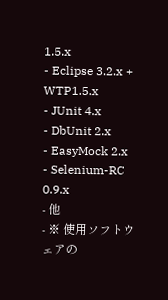1.5.x
- Eclipse 3.2.x + WTP1.5.x
- JUnit 4.x
- DbUnit 2.x
- EasyMock 2.x
- Selenium-RC 0.9.x
- 他
- ※ 使用ソフトウェアの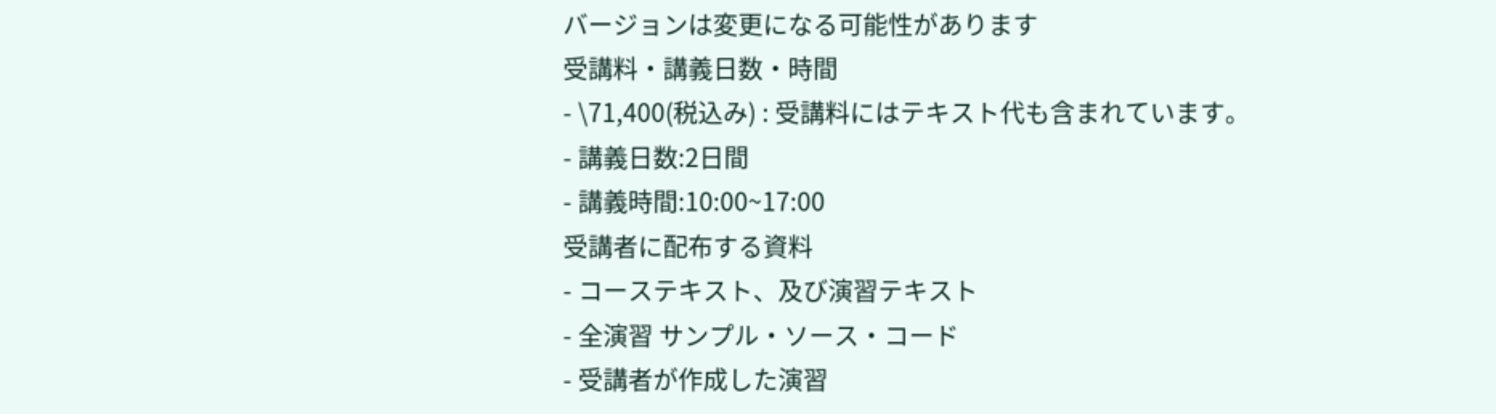バージョンは変更になる可能性があります
受講料・講義日数・時間
- \71,400(税込み) : 受講料にはテキスト代も含まれています。
- 講義日数:2日間
- 講義時間:10:00~17:00
受講者に配布する資料
- コーステキスト、及び演習テキスト
- 全演習 サンプル・ソース・コード
- 受講者が作成した演習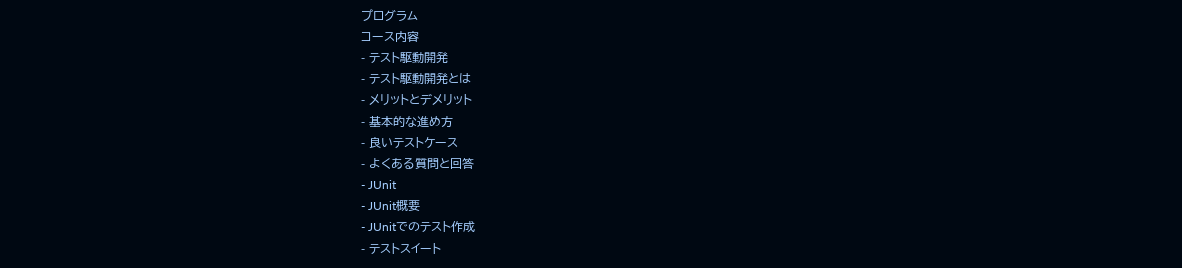プログラム
コース内容
- テスト駆動開発
- テスト駆動開発とは
- メリットとデメリット
- 基本的な進め方
- 良いテストケース
- よくある質問と回答
- JUnit
- JUnit概要
- JUnitでのテスト作成
- テストスイート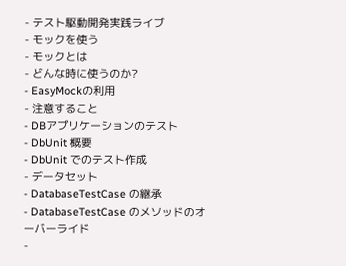- テスト駆動開発実践ライブ
- モックを使う
- モックとは
- どんな時に使うのか?
- EasyMockの利用
- 注意すること
- DBアプリケーションのテスト
- DbUnit 概要
- DbUnit でのテスト作成
- データセット
- DatabaseTestCase の継承
- DatabaseTestCase のメソッドのオーバーライド
-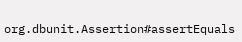org.dbunit.Assertion#assertEquals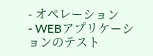- オペレーション
- WEBアプリケーションのテスト